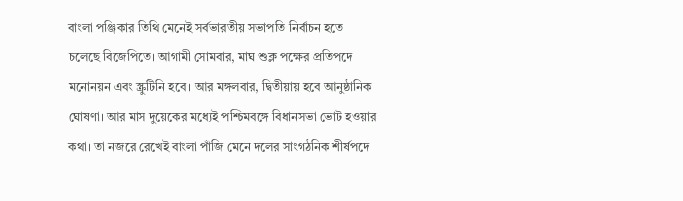বাংলা পঞ্জিকার তিথি মেনেই সর্বভারতীয় সভাপতি নির্বাচন হতে চলেছে বিজেপিতে। আগামী সোমবার, মাঘ শুক্ল পক্ষের প্রতিপদে মনোনয়ন এবং স্ক্রুটিনি হবে। আর মঙ্গলবার, দ্বিতীয়ায় হবে আনুষ্ঠানিক ঘোষণা। আর মাস দুয়েকের মধ্যেই পশ্চিমবঙ্গে বিধানসভা ভোট হওয়ার কথা। তা নজরে রেখেই বাংলা পাঁজি মেনে দলের সাংগঠনিক শীর্ষপদে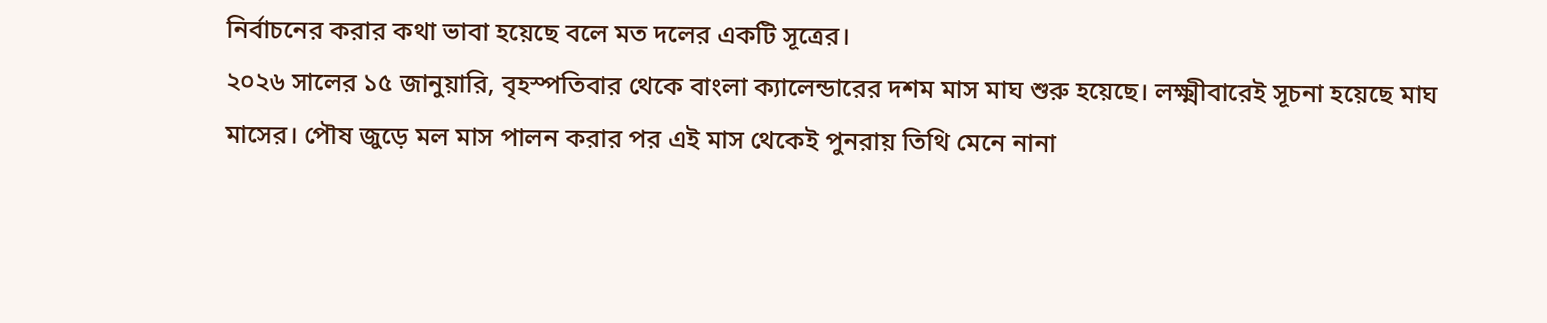নির্বাচনের করার কথা ভাবা হয়েছে বলে মত দলের একটি সূত্রের।
২০২৬ সালের ১৫ জানুয়ারি, বৃহস্পতিবার থেকে বাংলা ক্যালেন্ডারের দশম মাস মাঘ শুরু হয়েছে। লক্ষ্মীবারেই সূচনা হয়েছে মাঘ মাসের। পৌষ জুড়ে মল মাস পালন করার পর এই মাস থেকেই পুনরায় তিথি মেনে নানা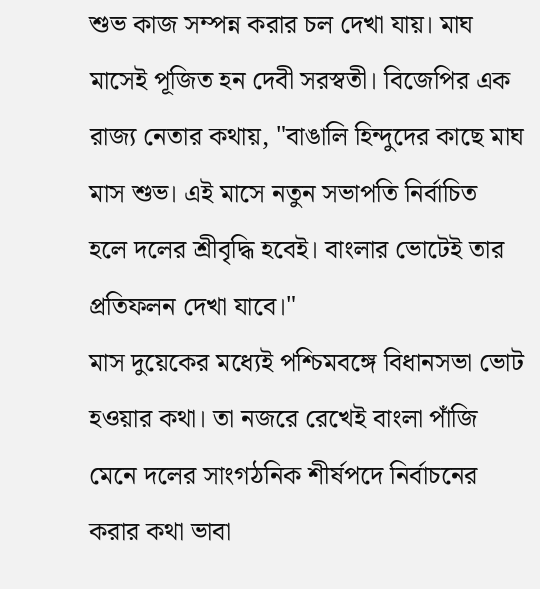শুভ কাজ সম্পন্ন করার চল দেখা যায়। মাঘ মাসেই পূজিত হন দেবী সরস্বতী। বিজেপির এক রাজ্য নেতার কথায়, "বাঙালি হিন্দুদের কাছে মাঘ মাস শুভ। এই মাসে নতুন সভাপতি নির্বাচিত হলে দলের শ্রীবৃদ্ধি হবেই। বাংলার ভোটেই তার প্রতিফলন দেখা যাবে।"
মাস দুয়েকের মধ্যেই পশ্চিমবঙ্গে বিধানসভা ভোট হওয়ার কথা। তা নজরে রেখেই বাংলা পাঁজি মেনে দলের সাংগঠনিক শীর্ষপদে নির্বাচনের করার কথা ভাবা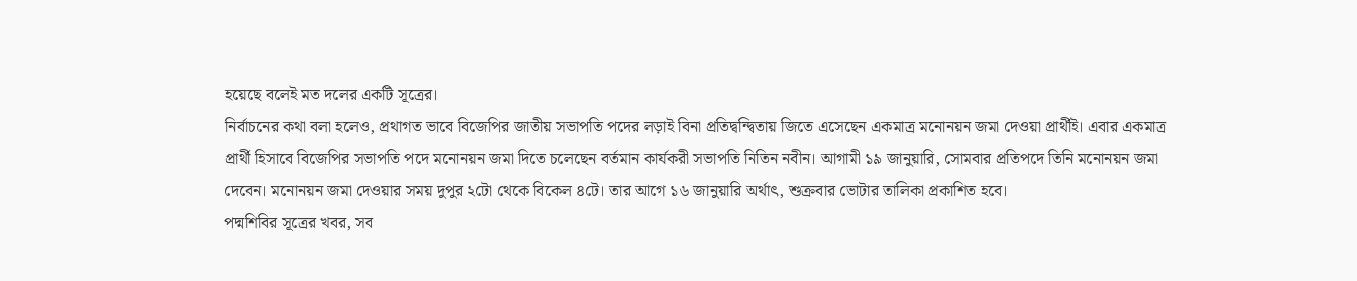হয়েছে বলেই মত দলের একটি সূত্রের।
নির্বাচনের কথা বলা হলেও, প্রথাগত ভাবে বিজেপির জাতীয় সভাপতি পদের লড়াই বিনা প্রতিদ্বন্দ্বিতায় জিতে এসেছেন একমাত্র মনোনয়ন জমা দেওয়া প্রার্থীই। এবার একমাত্র প্রার্থী হিসাবে বিজেপির সভাপতি পদে মনোনয়ন জমা দিতে চলেছেন বর্তমান কার্যকরী সভাপতি নিতিন নবীন। আগামী ১৯ জানুয়ারি, সোমবার প্রতিপদে তিনি মনোনয়ন জমা দেবেন। মনোনয়ন জমা দেওয়ার সময় দুপুর ২টো থেকে বিকেল ৪টে। তার আগে ১৬ জানুয়ারি অর্থাৎ, শুক্রবার ভোটার তালিকা প্রকাশিত হবে।
পদ্মশিবির সূত্রের খবর, সব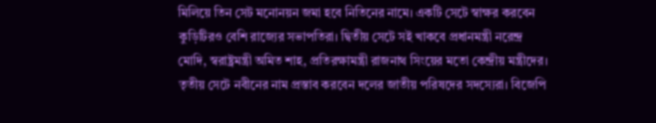মিলিয়ে তিন সেট মনোনয়ন জমা হবে নিতিনের নামে। একটি সেটে স্বাক্ষর করবেন কুড়িটিরও বেশি রাজ্যের সভাপতিরা। দ্বিতীয় সেটে সই খাকবে প্রধানমন্ত্রী নরেন্দ্র মোদি, স্বরাষ্ট্রমন্ত্রী অমিত শাহ, প্রতিরক্ষামন্ত্রী রাজনাথ সিংয়ের মতো কেন্দ্রীয় মন্ত্রীদের। তৃতীয় সেটে নবীনের নাম প্রস্তাব করবেন দলের জাতীয় পরিষদের সদস্যেরা। বিজেপি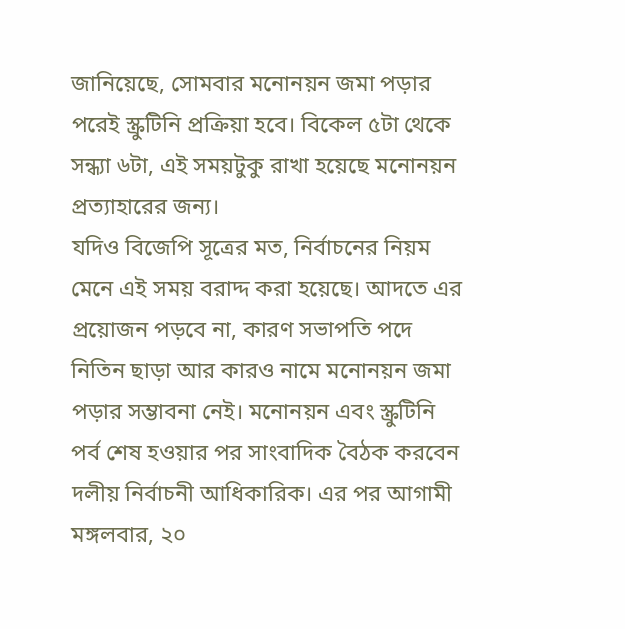জানিয়েছে, সোমবার মনোনয়ন জমা পড়ার পরেই স্ক্রুটিনি প্রক্রিয়া হবে। বিকেল ৫টা থেকে সন্ধ্যা ৬টা, এই সময়টুকু রাখা হয়েছে মনোনয়ন প্রত্যাহারের জন্য।
যদিও বিজেপি সূত্রের মত, নির্বাচনের নিয়ম মেনে এই সময় বরাদ্দ করা হয়েছে। আদতে এর প্রয়োজন পড়বে না, কারণ সভাপতি পদে নিতিন ছাড়া আর কারও নামে মনোনয়ন জমা পড়ার সম্ভাবনা নেই। মনোনয়ন এবং স্ক্রুটিনি পর্ব শেষ হওয়ার পর সাংবাদিক বৈঠক করবেন দলীয় নির্বাচনী আধিকারিক। এর পর আগামী মঙ্গলবার, ২০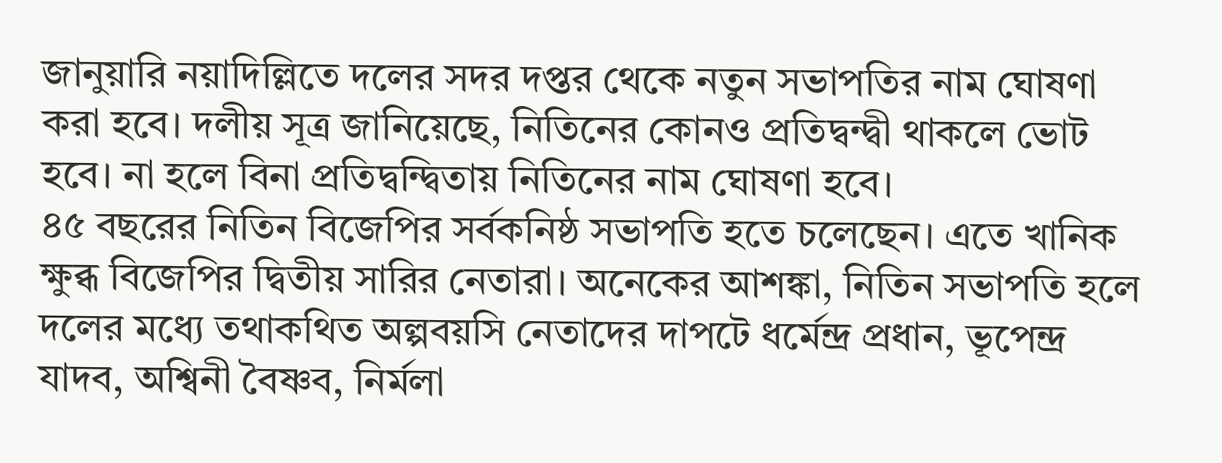জানুয়ারি নয়াদিল্লিতে দলের সদর দপ্তর থেকে নতুন সভাপতির নাম ঘোষণা করা হবে। দলীয় সূত্র জানিয়েছে, নিতিনের কোনও প্রতিদ্বন্দ্বী থাকলে ভোট হবে। না হলে বিনা প্রতিদ্বন্দ্বিতায় নিতিনের নাম ঘোষণা হবে।
৪৫ বছরের নিতিন বিজেপির সর্বকনিষ্ঠ সভাপতি হতে চলেছেন। এতে খানিক ক্ষুব্ধ বিজেপির দ্বিতীয় সারির নেতারা। অনেকের আশঙ্কা, নিতিন সভাপতি হলে দলের মধ্যে তথাকথিত অল্পবয়সি নেতাদের দাপটে ধর্মেন্দ্র প্রধান, ভূপেন্দ্র যাদব, অশ্বিনী বৈষ্ণব, নির্মলা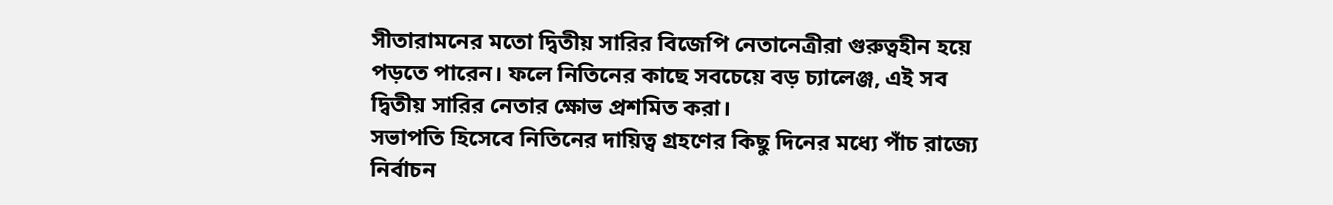সীতারামনের মতো দ্বিতীয় সারির বিজেপি নেতানেত্রীরা গুরুত্বহীন হয়ে পড়তে পারেন। ফলে নিতিনের কাছে সবচেয়ে বড় চ্যালেঞ্জ, এই সব দ্বিতীয় সারির নেতার ক্ষোভ প্রশমিত করা।
সভাপতি হিসেবে নিতিনের দায়িত্ব গ্রহণের কিছু দিনের মধ্যে পাঁচ রাজ্যে নির্বাচন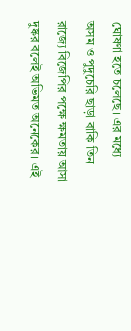ঘোষণা হতে চলেছে। এর মধ্যে অসম ও পুদুচেরি ছাড়া বাকি তিন রাজ্যে বিজেপির পক্ষে ক্ষমতায় আসা দুষ্কর বলেই অভিমত অনেকের। এই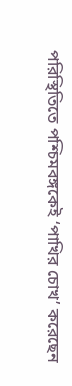পরিস্থিতিতে পশ্চিমবঙ্গকেই ‘পাখির চোখ’ করেছেন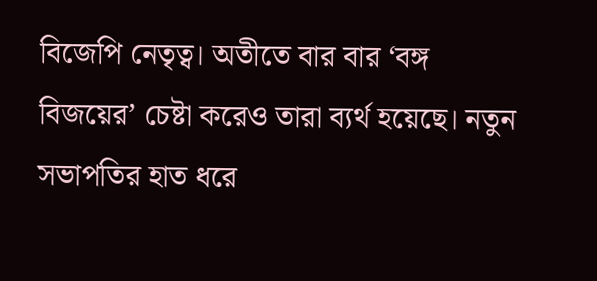বিজেপি নেতৃত্ব। অতীতে বার বার ‘বঙ্গ বিজয়ের’ চেষ্টা করেও তারা ব্যর্থ হয়েছে। নতুন সভাপতির হাত ধরে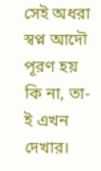সেই অধরা স্বপ্ন আদৌ পূরণ হয় কি না, তা-ই এখন দেখার।